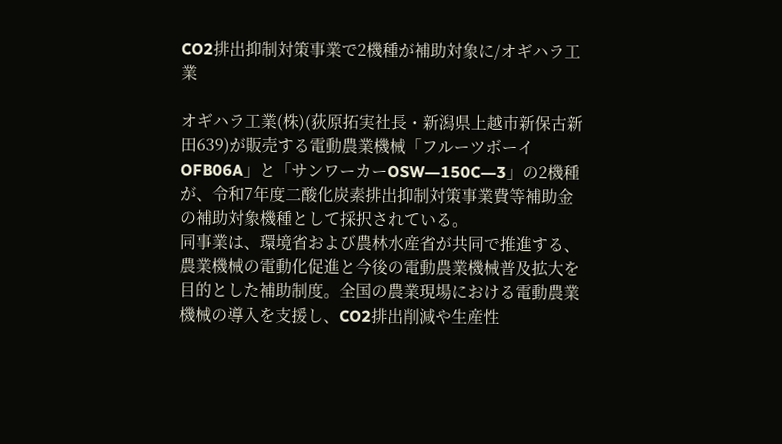CO2排出抑制対策事業で2機種が補助対象に/オギハラ工業

オギハラ工業(株)(荻原拓実社長・新潟県上越市新保古新田639)が販売する電動農業機械「フルーツボーイOFB06A」と「サンワーカーOSW―150C―3」の2機種が、令和7年度二酸化炭素排出抑制対策事業費等補助金の補助対象機種として採択されている。
同事業は、環境省および農林水産省が共同で推進する、農業機械の電動化促進と今後の電動農業機械普及拡大を目的とした補助制度。全国の農業現場における電動農業機械の導入を支援し、CO2排出削減や生産性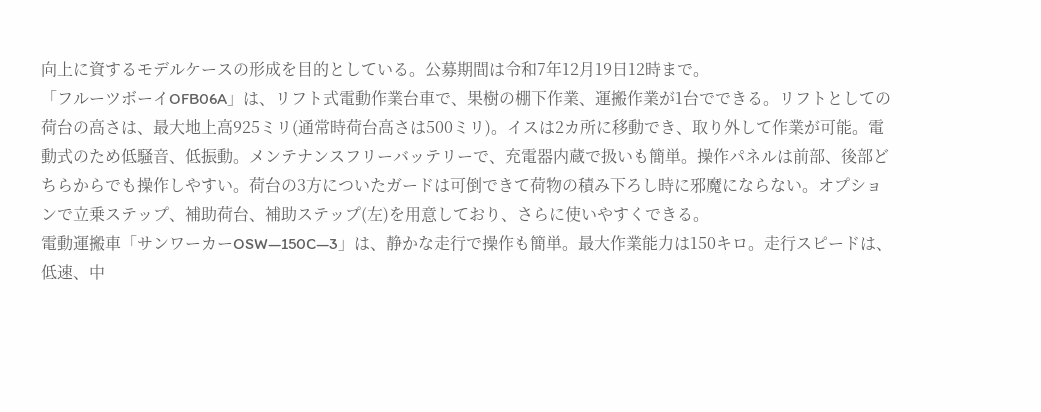向上に資するモデルケースの形成を目的としている。公募期間は令和7年12月19日12時まで。
「フルーツボーイOFB06A」は、リフト式電動作業台車で、果樹の棚下作業、運搬作業が1台でできる。リフトとしての荷台の高さは、最大地上高925ミリ(通常時荷台高さは500ミリ)。イスは2カ所に移動でき、取り外して作業が可能。電動式のため低騒音、低振動。メンテナンスフリーバッテリーで、充電器内蔵で扱いも簡単。操作パネルは前部、後部どちらからでも操作しやすい。荷台の3方についたガードは可倒できて荷物の積み下ろし時に邪魔にならない。オプションで立乗ステップ、補助荷台、補助ステップ(左)を用意しており、さらに使いやすくできる。
電動運搬車「サンワーカーOSW―150C―3」は、静かな走行で操作も簡単。最大作業能力は150キロ。走行スピードは、低速、中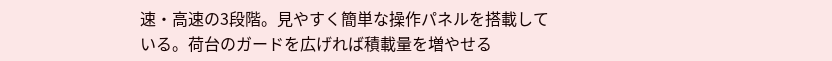速・高速の3段階。見やすく簡単な操作パネルを搭載している。荷台のガードを広げれば積載量を増やせる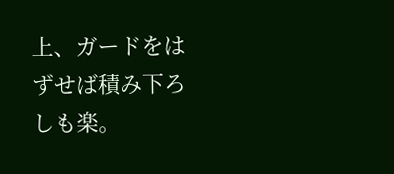上、ガードをはずせば積み下ろしも楽。